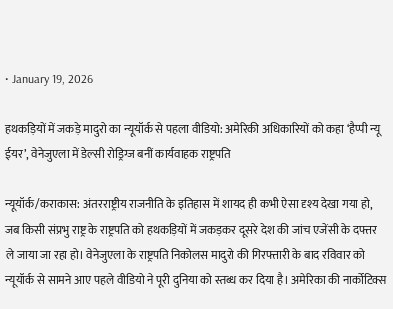• January 19, 2026

हथकड़ियों में जकड़े मादुरो का न्यूयॉर्क से पहला वीडियो: अमेरिकी अधिकारियों को कहा ‘हैप्पी न्यू ईयर’, वेनेजुएला में डेल्सी रोड्रिग्ज बनीं कार्यवाहक राष्ट्रपति

न्यूयॉर्क/कराकास: अंतरराष्ट्रीय राजनीति के इतिहास में शायद ही कभी ऐसा दृश्य देखा गया हो, जब किसी संप्रभु राष्ट्र के राष्ट्रपति को हथकड़ियों में जकड़कर दूसरे देश की जांच एजेंसी के दफ्तर ले जाया जा रहा हो। वेनेजुएला के राष्ट्रपति निकोलस मादुरो की गिरफ्तारी के बाद रविवार को न्यूयॉर्क से सामने आए पहले वीडियो ने पूरी दुनिया को स्तब्ध कर दिया है। अमेरिका की नार्कोटिक्स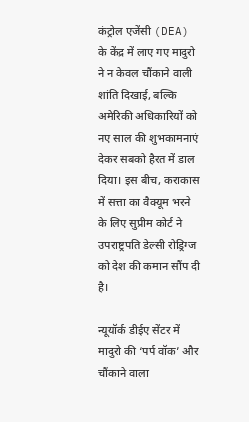कंट्रोल एजेंसी (DEA) के केंद्र में लाए गए मादुरो ने न केवल चौंकाने वाली शांति दिखाई, बल्कि अमेरिकी अधिकारियों को नए साल की शुभकामनाएं देकर सबको हैरत में डाल दिया। इस बीच, कराकास में सत्ता का वैक्यूम भरने के लिए सुप्रीम कोर्ट ने उपराष्ट्रपति डेल्सी रोड्रिग्ज को देश की कमान सौंप दी है।

न्यूयॉर्क डीईए सेंटर में मादुरो की ‘पर्प वॉक’ और चौंकाने वाला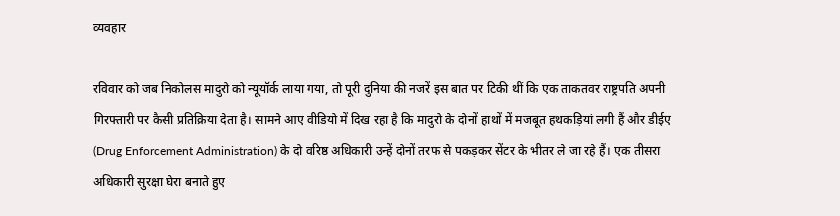व्यवहार

रविवार को जब निकोलस मादुरो को न्यूयॉर्क लाया गया, तो पूरी दुनिया की नजरें इस बात पर टिकी थीं कि एक ताकतवर राष्ट्रपति अपनी गिरफ्तारी पर कैसी प्रतिक्रिया देता है। सामने आए वीडियो में दिख रहा है कि मादुरो के दोनों हाथों में मजबूत हथकड़ियां लगी हैं और डीईए (Drug Enforcement Administration) के दो वरिष्ठ अधिकारी उन्हें दोनों तरफ से पकड़कर सेंटर के भीतर ले जा रहे हैं। एक तीसरा अधिकारी सुरक्षा घेरा बनाते हुए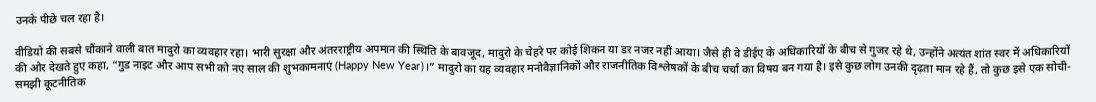उनके पीछे चल रहा है।

वीडियो की सबसे चौंकाने वाली बात मादुरो का व्यवहार रहा। भारी सुरक्षा और अंतरराष्ट्रीय अपमान की स्थिति के बावजूद, मादुरो के चेहरे पर कोई शिकन या डर नजर नहीं आया। जैसे ही वे डीईए के अधिकारियों के बीच से गुजर रहे थे, उन्होंने अत्यंत शांत स्वर में अधिकारियों की ओर देखते हुए कहा, “गुड नाइट और आप सभी को नए साल की शुभकामनाएं (Happy New Year)।” मादुरो का यह व्यवहार मनोवैज्ञानिकों और राजनीतिक विश्लेषकों के बीच चर्चा का विषय बन गया है। इसे कुछ लोग उनकी दृढ़ता मान रहे हैं, तो कुछ इसे एक सोची-समझी कूटनीतिक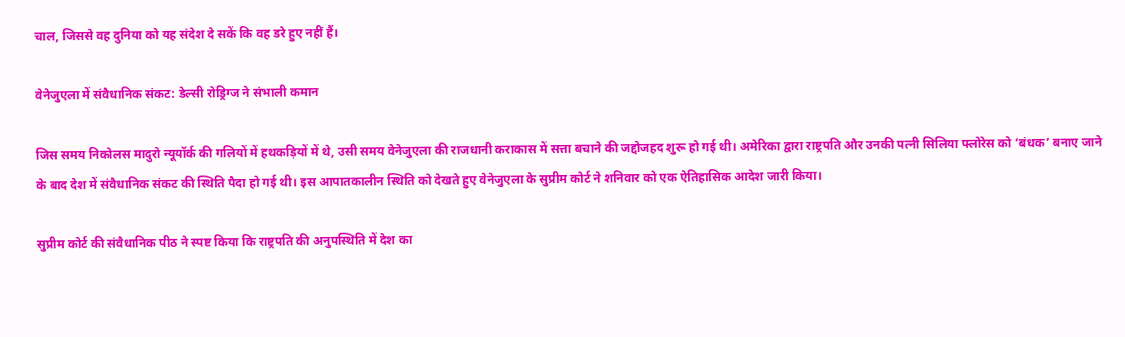चाल, जिससे वह दुनिया को यह संदेश दे सकें कि वह डरे हुए नहीं हैं।

वेनेजुएला में संवैधानिक संकट: डेल्सी रोड्रिग्ज ने संभाली कमान

जिस समय निकोलस मादुरो न्यूयॉर्क की गलियों में हथकड़ियों में थे, उसी समय वेनेजुएला की राजधानी कराकास में सत्ता बचाने की जद्दोजहद शुरू हो गई थी। अमेरिका द्वारा राष्ट्रपति और उनकी पत्नी सिलिया फ्लोरेस को ‘बंधक’ बनाए जाने के बाद देश में संवैधानिक संकट की स्थिति पैदा हो गई थी। इस आपातकालीन स्थिति को देखते हुए वेनेजुएला के सुप्रीम कोर्ट ने शनिवार को एक ऐतिहासिक आदेश जारी किया।

सुप्रीम कोर्ट की संवैधानिक पीठ ने स्पष्ट किया कि राष्ट्रपति की अनुपस्थिति में देश का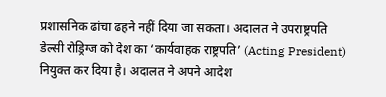प्रशासनिक ढांचा ढहने नहीं दिया जा सकता। अदालत ने उपराष्ट्रपति डेल्सी रोड्रिग्ज को देश का ‘कार्यवाहक राष्ट्रपति’ (Acting President) नियुक्त कर दिया है। अदालत ने अपने आदेश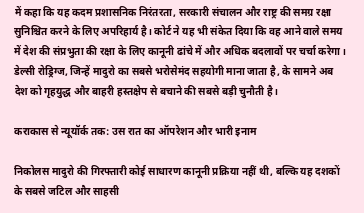में कहा कि यह कदम प्रशासनिक निरंतरता, सरकारी संचालन और राष्ट्र की समग्र रक्षा सुनिश्चित करने के लिए अपरिहार्य है। कोर्ट ने यह भी संकेत दिया कि वह आने वाले समय में देश की संप्रभुता की रक्षा के लिए कानूनी ढांचे में और अधिक बदलावों पर चर्चा करेगा। डेल्सी रोड्रिग्ज, जिन्हें मादुरो का सबसे भरोसेमंद सहयोगी माना जाता है, के सामने अब देश को गृहयुद्ध और बाहरी हस्तक्षेप से बचाने की सबसे बड़ी चुनौती है।

कराकास से न्यूयॉर्क तक: उस रात का ऑपरेशन और भारी इनाम

निकोलस मादुरो की गिरफ्तारी कोई साधारण कानूनी प्रक्रिया नहीं थी, बल्कि यह दशकों के सबसे जटिल और साहसी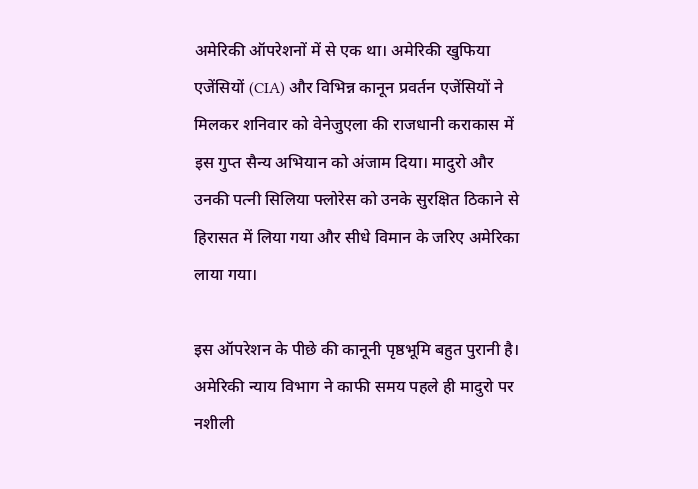अमेरिकी ऑपरेशनों में से एक था। अमेरिकी खुफिया एजेंसियों (CIA) और विभिन्न कानून प्रवर्तन एजेंसियों ने मिलकर शनिवार को वेनेजुएला की राजधानी कराकास में इस गुप्त सैन्य अभियान को अंजाम दिया। मादुरो और उनकी पत्नी सिलिया फ्लोरेस को उनके सुरक्षित ठिकाने से हिरासत में लिया गया और सीधे विमान के जरिए अमेरिका लाया गया।

इस ऑपरेशन के पीछे की कानूनी पृष्ठभूमि बहुत पुरानी है। अमेरिकी न्याय विभाग ने काफी समय पहले ही मादुरो पर नशीली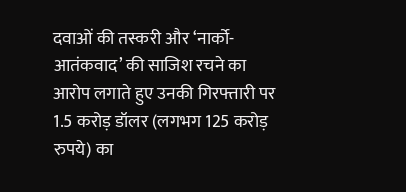दवाओं की तस्करी और ‘नार्को-आतंकवाद’ की साजिश रचने का आरोप लगाते हुए उनकी गिरफ्तारी पर 1.5 करोड़ डॉलर (लगभग 125 करोड़ रुपये) का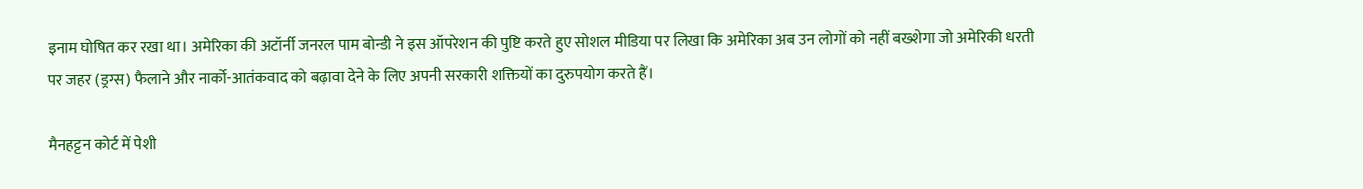इनाम घोषित कर रखा था। अमेरिका की अटॉर्नी जनरल पाम बोन्डी ने इस ऑपरेशन की पुष्टि करते हुए सोशल मीडिया पर लिखा कि अमेरिका अब उन लोगों को नहीं बख्शेगा जो अमेरिकी धरती पर जहर (ड्रग्स) फैलाने और नार्को-आतंकवाद को बढ़ावा देने के लिए अपनी सरकारी शक्तियों का दुरुपयोग करते हैं।

मैनहट्टन कोर्ट में पेशी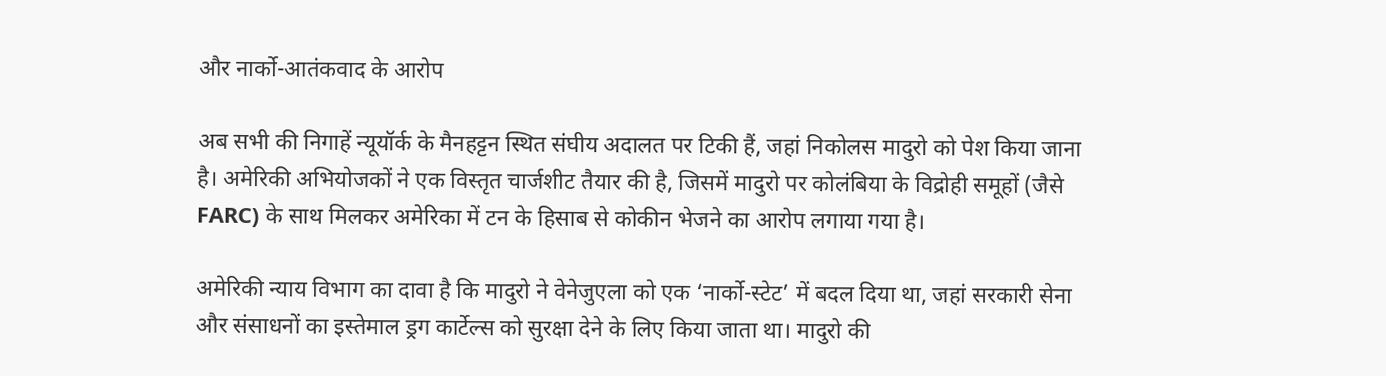और नार्को-आतंकवाद के आरोप

अब सभी की निगाहें न्यूयॉर्क के मैनहट्टन स्थित संघीय अदालत पर टिकी हैं, जहां निकोलस मादुरो को पेश किया जाना है। अमेरिकी अभियोजकों ने एक विस्तृत चार्जशीट तैयार की है, जिसमें मादुरो पर कोलंबिया के विद्रोही समूहों (जैसे FARC) के साथ मिलकर अमेरिका में टन के हिसाब से कोकीन भेजने का आरोप लगाया गया है।

अमेरिकी न्याय विभाग का दावा है कि मादुरो ने वेनेजुएला को एक ‘नार्को-स्टेट’ में बदल दिया था, जहां सरकारी सेना और संसाधनों का इस्तेमाल ड्रग कार्टेल्स को सुरक्षा देने के लिए किया जाता था। मादुरो की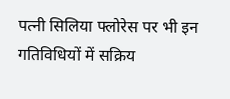पत्नी सिलिया फ्लोरेस पर भी इन गतिविधियों में सक्रिय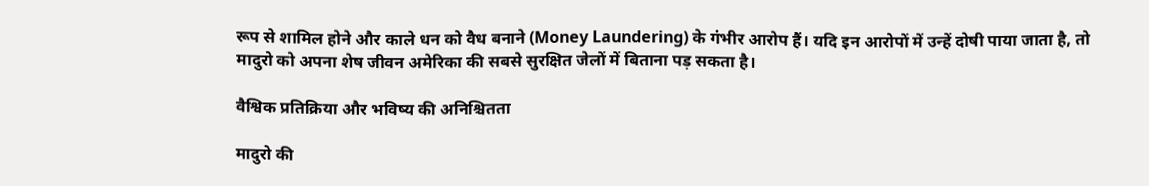रूप से शामिल होने और काले धन को वैध बनाने (Money Laundering) के गंभीर आरोप हैं। यदि इन आरोपों में उन्हें दोषी पाया जाता है, तो मादुरो को अपना शेष जीवन अमेरिका की सबसे सुरक्षित जेलों में बिताना पड़ सकता है।

वैश्विक प्रतिक्रिया और भविष्य की अनिश्चितता

मादुरो की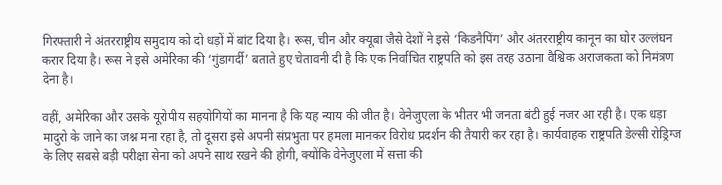गिरफ्तारी ने अंतरराष्ट्रीय समुदाय को दो धड़ों में बांट दिया है। रूस, चीन और क्यूबा जैसे देशों ने इसे ‘किडनैपिंग’ और अंतरराष्ट्रीय कानून का घोर उल्लंघन करार दिया है। रूस ने इसे अमेरिका की ‘गुंडागर्दी’ बताते हुए चेतावनी दी है कि एक निर्वाचित राष्ट्रपति को इस तरह उठाना वैश्विक अराजकता को निमंत्रण देना है।

वहीं, अमेरिका और उसके यूरोपीय सहयोगियों का मानना है कि यह न्याय की जीत है। वेनेजुएला के भीतर भी जनता बंटी हुई नजर आ रही है। एक धड़ा मादुरो के जाने का जश्न मना रहा है, तो दूसरा इसे अपनी संप्रभुता पर हमला मानकर विरोध प्रदर्शन की तैयारी कर रहा है। कार्यवाहक राष्ट्रपति डेल्सी रोड्रिग्ज के लिए सबसे बड़ी परीक्षा सेना को अपने साथ रखने की होगी, क्योंकि वेनेजुएला में सत्ता की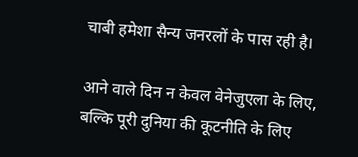चाबी हमेशा सैन्य जनरलों के पास रही है।

आने वाले दिन न केवल वेनेजुएला के लिए, बल्कि पूरी दुनिया की कूटनीति के लिए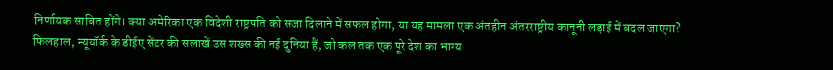निर्णायक साबित होंगे। क्या अमेरिका एक विदेशी राष्ट्रपति को सजा दिलाने में सफल होगा, या यह मामला एक अंतहीन अंतरराष्ट्रीय कानूनी लड़ाई में बदल जाएगा? फिलहाल, न्यूयॉर्क के डीईए सेंटर की सलाखें उस शख्स की नई दुनिया हैं, जो कल तक एक पूरे देश का भाग्य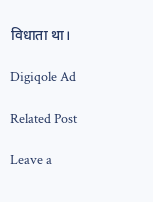विधाता था।

Digiqole Ad

Related Post

Leave a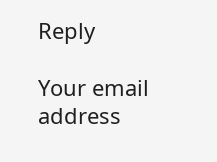Reply

Your email address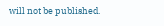will not be published.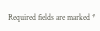Required fields are marked *